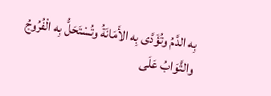بِه الدَّمُ وتُؤَدَّى بِه الأَمَانَةُ وتُسْتَحَلُّ بِه الْفُرُوجُ والثَّوَابُ عَلَى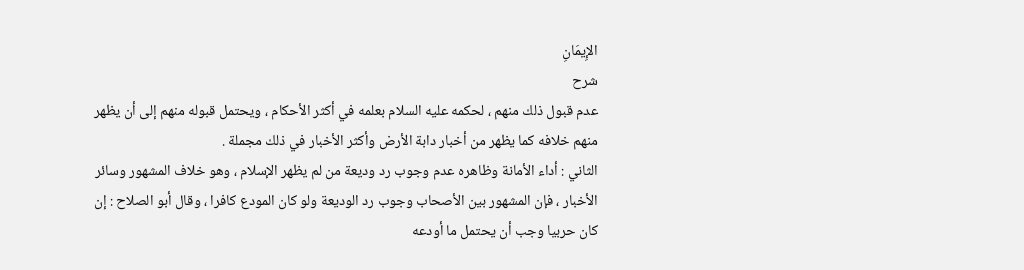الإِيمَانِ
شرح
عدم قبول ذلك منهم ، لحكمه عليه السلام بعلمه في أكثر الأحكام ، ويحتمل قبوله منهم إلى أن يظهر منهم خلافه كما يظهر من أخبار دابة الأرض وأكثر الأخبار في ذلك مجملة .
الثاني : أداء الأمانة وظاهره عدم وجوب رد وديعة من لم يظهر الإسلام ، وهو خلاف المشهور وسائر الأخبار ، فإن المشهور بين الأصحاب وجوب رد الوديعة ولو كان المودع كافرا ، وقال أبو الصلاح : إن كان حربيا وجب أن يحتمل ما أودعه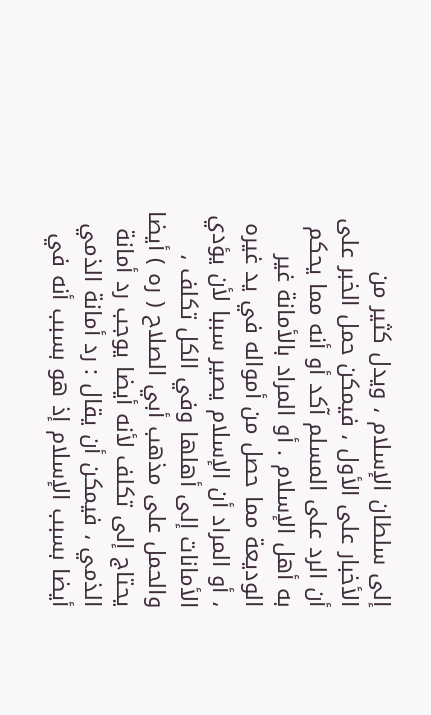إلى سلطان الإسلام ، ويدل كثير من الأخبار على الأول ، فيمكن حمل الخبر على أن الرد على المسلم آكد أو أنه مما يحكم به أهل الإسلام . أو المراد بالأمانة غير الوديعة مما حصل من أمواله في يد غيره ، أو المراد أن الإسلام يصير سببا لأن يؤدي الأمانات إلى أهلها وفي الكل تكلف ، والحمل على مذهب أبي الصلاح ( ره ) أيضا يحتاج إلى تكلف لأنه أيضا يوجب رد أمانة الذمي ، فيمكن أن يقال : رد أمانة الذمي أيضا بسبب الإسلام إذ هو بسبب أنه في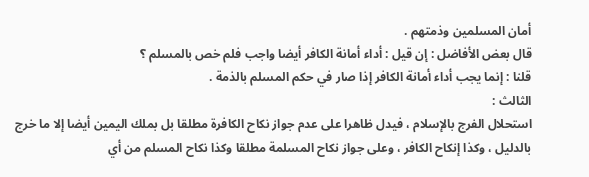أمان المسلمين وذمتهم .
قال بعض الأفاضل : إن قيل : أداء أمانة الكافر أيضا واجب فلم خص بالمسلم ؟
قلنا : إنما يجب أداء أمانة الكافر إذا صار في حكم المسلم بالذمة .
الثالث :
استحلال الفرج بالإسلام ، فيدل ظاهرا على عدم جواز نكاح الكافرة مطلقا بل بملك اليمين أيضا إلا ما خرج بالدليل ، وكذا إنكاح الكافر ، وعلى جواز نكاح المسلمة مطلقا وكذا نكاح المسلم من أي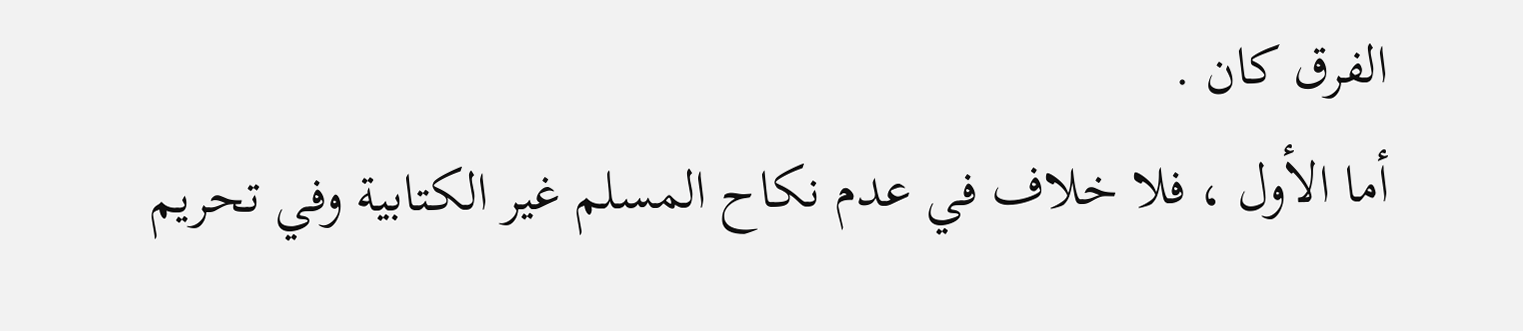الفرق كان .
أما الأول ، فلا خلاف في عدم نكاح المسلم غير الكتابية وفي تحريم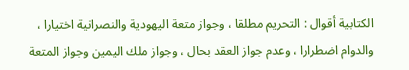الكتابية أقوال : التحريم مطلقا ، وجواز متعة اليهودية والنصرانية اختيارا ، والدوام اضطرارا ، وعدم جواز العقد بحال ، وجواز ملك اليمين وجواز المتعة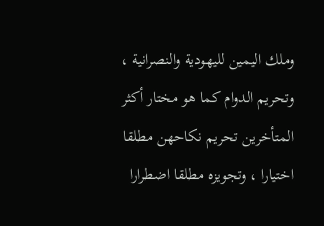وملك اليمين لليهودية والنصرانية ، وتحريم الدوام كما هو مختار أكثر المتأخرين تحريم نكاحهن مطلقا اختيارا ، وتجويزه مطلقا اضطرارا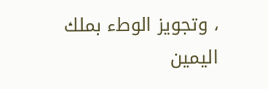، وتجويز الوطء بملك اليمين